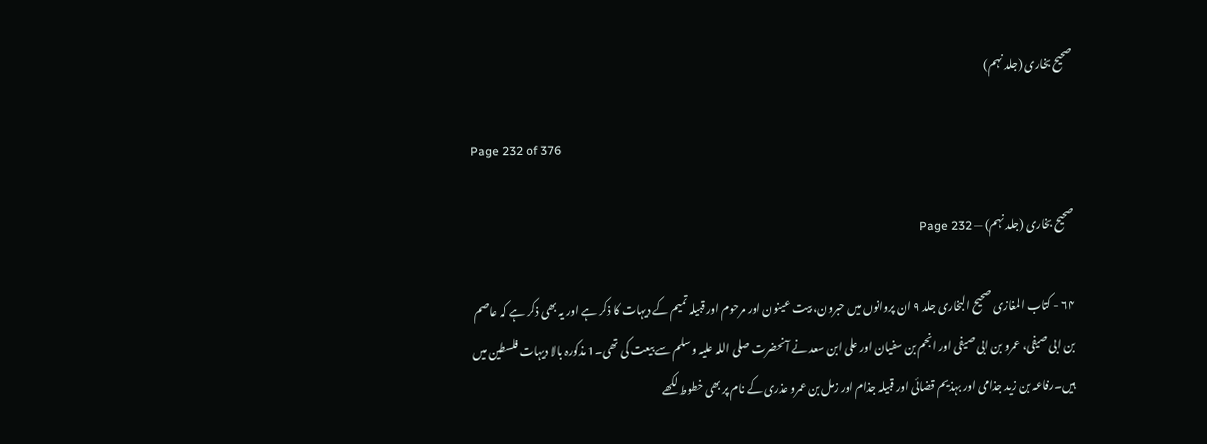صحیح بخاری (جلد نہم)

Page 232 of 376

صحیح بخاری (جلد نہم) — Page 232

۶۴ - کتاب المغازی صحیح البخاری جلد ۹ ان پروانوں میں حبرون، بیت عینون اور مرحوم اور قبیلہ تمیم کے دیہات کا ذکر ہے اور یہ بھی ذکر ہے کہ عاصم بن ابی صیفی، عمرو بن ابی صیفی اور انجم بن سفیان اور علی ابن سعد نے آنحضرت صلی اللہ علیہ وسلم سے بیعت کی تھی۔1 مذکورہ بالا دیہات فلسطین میں ہیں۔رفاعہ بن زید جذامی اور بہذیم قضائی اور قبیلہ جذام اور زمل بن عمرو عذری کے نام پر بھی خطوط لکھے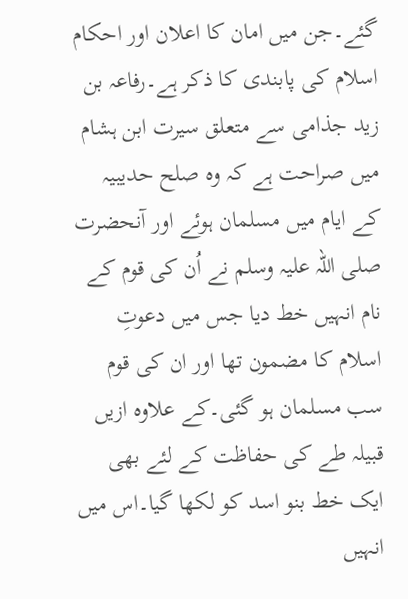گئے۔جن میں امان کا اعلان اور احکام اسلام کی پابندی کا ذکر ہے۔رفاعہ بن زید جذامی سے متعلق سیرت ابن ہشام میں صراحت ہے کہ وہ صلح حدیبیہ کے ایام میں مسلمان ہوئے اور آنحضرت صلی اللہ علیہ وسلم نے اُن کی قوم کے نام انہیں خط دیا جس میں دعوتِ اسلام کا مضمون تھا اور ان کی قوم سب مسلمان ہو گئی۔کے علاوہ ازیں قبیلہ طے کی حفاظت کے لئے بھی ایک خط بنو اسد کو لکھا گیا۔اس میں انہیں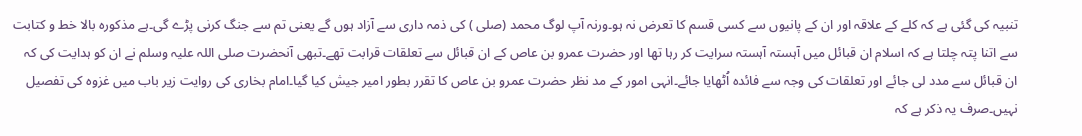تنبیہ کی گئی ہے کہ کلے کے علاقہ اور ان کے پانیوں سے کسی قسم کا تعرض نہ ہو۔ورنہ آپ لوگ محمد (صلی ) کی ذمہ داری سے آزاد ہوں گے یعنی تم سے جنگ کرنی پڑے گی۔ہے مذکورہ بالا خط و کتابت سے اتنا پتہ چلتا ہے کہ اسلام ان قبائل میں آہستہ آہستہ سرایت کر رہا تھا اور حضرت عمرو بن عاص کے ان قبائل سے تعلقات قرابت تھے۔تبھی آنحضرت صلی اللہ علیہ وسلم نے ان کو ہدایت کی کہ ان قبائل سے مدد لی جائے اور تعلقات کی وجہ سے فائدہ اُٹھایا جائے۔انہی امور کے مد نظر حضرت عمرو بن عاص کا تقرر بطور امیر جیش کیا گیا۔امام بخاری کی روایت زیر باب میں غزوہ کی تفصیل نہیں۔صرف یہ ذکر ہے کہ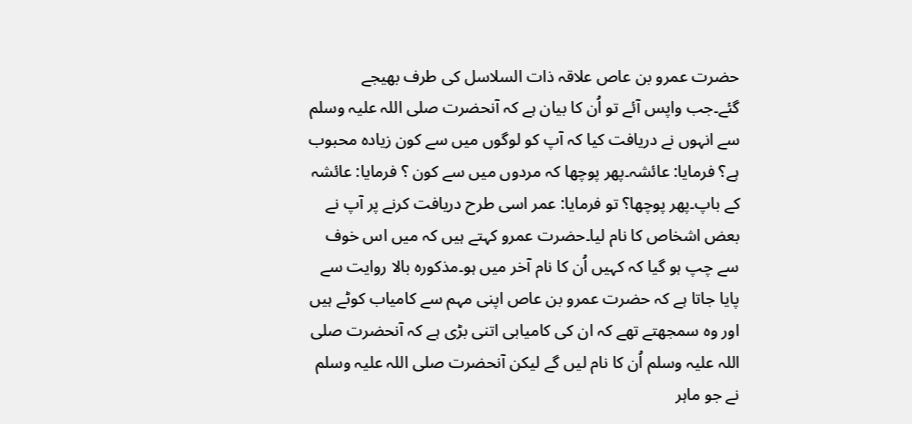حضرت عمرو بن عاص علاقہ ذات السلاسل کی طرف بھیجے گئے۔جب واپس آئے تو اُن کا بیان ہے کہ آنحضرت صلی اللہ علیہ وسلم سے انہوں نے دریافت کیا کہ آپ کو لوگوں میں سے کون زیادہ محبوب ہے؟ فرمایا: عائشہ۔پھر پوچھا کہ مردوں میں سے کون ؟ فرمایا: عائشہ کے باپ۔پھر پوچھا؟ تو فرمایا: عمر اسی طرح دریافت کرنے پر آپ نے بعض اشخاص کا نام لیا۔حضرت عمرو کہتے ہیں کہ میں اس خوف سے چپ ہو گیا کہ کہیں اُن کا نام آخر میں ہو۔مذکورہ بالا روایت سے پایا جاتا ہے کہ حضرت عمرو بن عاص اپنی مہم سے کامیاب کوٹے ہیں اور وہ سمجھتے تھے کہ ان کی کامیابی اتنی بڑی ہے کہ آنحضرت صلی اللہ علیہ وسلم اُن کا نام لیں گے لیکن آنحضرت صلی اللہ علیہ وسلم نے جو ماہر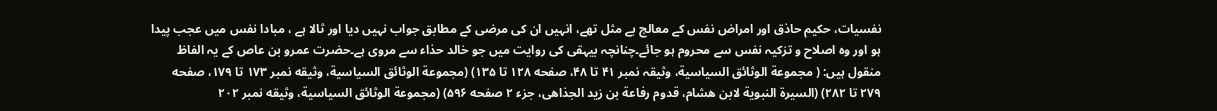نفسیات، حکیم حاذق اور امراض نفس کے معالج بے مثل تھے، انہیں ان کی مرضی کے مطابق جواب نہیں دیا اور ثالا ہے ، مبادا نفس میں عجب پیدا ہو اور وہ اصلاح و تزکیہ نفس سے محروم ہو جائے۔چنانچہ بیہقی کی روایت میں جو خالد حذاء سے مروی ہے۔حضرت عمرو بن عاص کے یہ الفاظ منقول ہیں: ( مجموعة الوثائق السياسية، وثيقہ نمبر ۴۱ تا ۴۸، صفحه ۱۲۸ تا ۱۳۵) (مجموعة الوثائق السياسية، وثیقه نمبر ۱۷۳ تا ۱۷۹، صفحه ۲۷۹ تا ۲۸۲) (السيرة النبوية لابن هشام، قدوم رفاعة بن زيد الجذاهی، جزء ۲ صفحه ۵۹۶) (مجموعة الوثائق السياسية، وثيقه نمبر ۲۰۲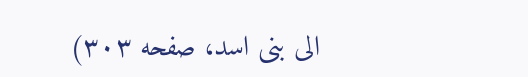الی بنی اسد، صفحه ۳۰۳)